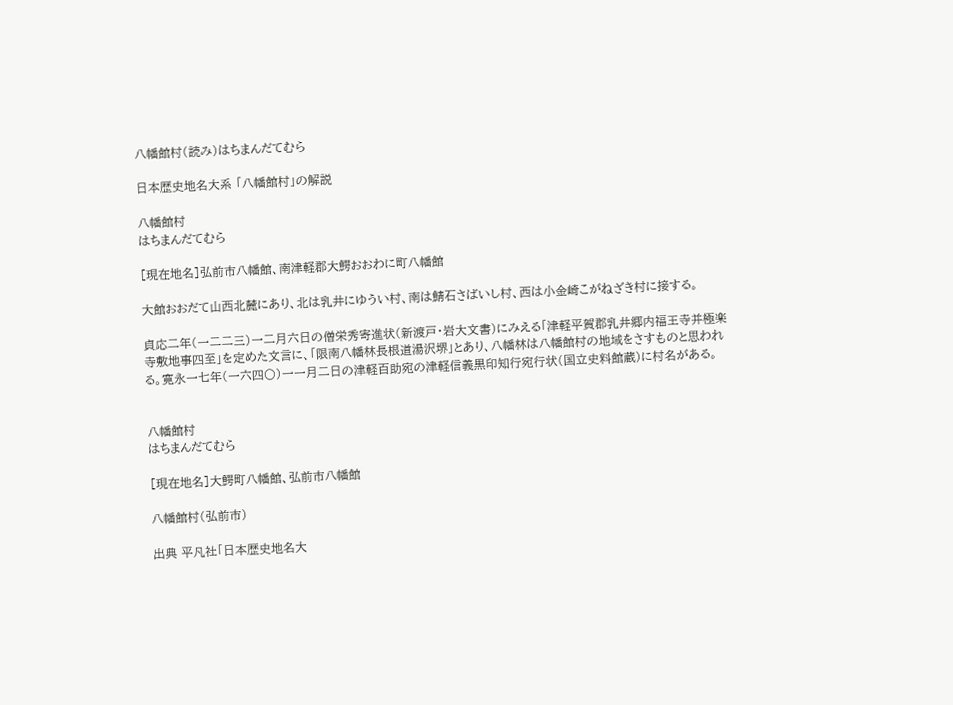八幡館村(読み)はちまんだてむら

日本歴史地名大系 「八幡館村」の解説

八幡館村
はちまんだてむら

[現在地名]弘前市八幡館、南津軽郡大鰐おおわに町八幡館

大館おおだて山西北麓にあり、北は乳井にゆうい村、南は鯖石さばいし村、西は小金崎こがねざき村に接する。

貞応二年(一二二三)一二月六日の僧栄秀寄進状(新渡戸・岩大文書)にみえる「津軽平賀郡乳井郷内福王寺并極楽寺敷地事四至」を定めた文言に、「限南八幡林長根道湯沢堺」とあり、八幡林は八幡館村の地域をさすものと思われる。寛永一七年(一六四〇)一一月二日の津軽百助宛の津軽信義黒印知行宛行状(国立史料館蔵)に村名がある。


八幡館村
はちまんだてむら

[現在地名]大鰐町八幡館、弘前市八幡館

八幡館村(弘前市)

出典 平凡社「日本歴史地名大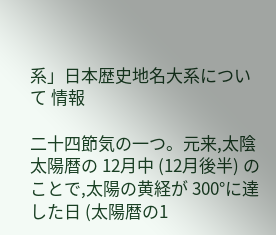系」日本歴史地名大系について 情報

二十四節気の一つ。元来,太陰太陽暦の 12月中 (12月後半) のことで,太陽の黄経が 300°に達した日 (太陽暦の1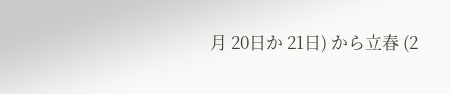月 20日か 21日) から立春 (2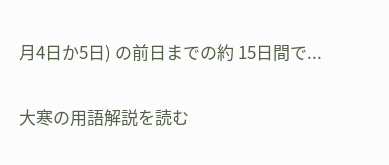月4日か5日) の前日までの約 15日間で...

大寒の用語解説を読む